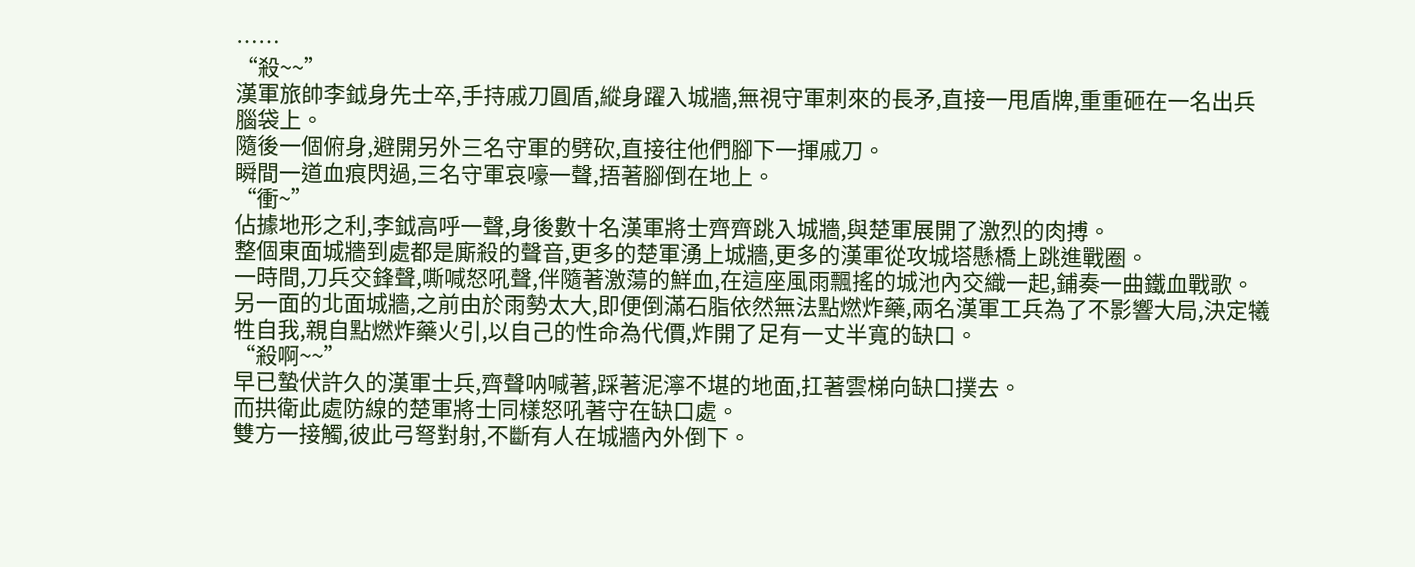……
“殺~~”
漢軍旅帥李鉞身先士卒,手持戚刀圓盾,縱身躍入城牆,無視守軍刺來的長矛,直接一甩盾牌,重重砸在一名出兵腦袋上。
隨後一個俯身,避開另外三名守軍的劈砍,直接往他們腳下一揮戚刀。
瞬間一道血痕閃過,三名守軍哀嚎一聲,捂著腳倒在地上。
“衝~”
佔據地形之利,李鉞高呼一聲,身後數十名漢軍將士齊齊跳入城牆,與楚軍展開了激烈的肉搏。
整個東面城牆到處都是廝殺的聲音,更多的楚軍湧上城牆,更多的漢軍從攻城塔懸橋上跳進戰圈。
一時間,刀兵交鋒聲,嘶喊怒吼聲,伴隨著激蕩的鮮血,在這座風雨飄搖的城池內交織一起,鋪奏一曲鐵血戰歌。
另一面的北面城牆,之前由於雨勢太大,即便倒滿石脂依然無法點燃炸藥,兩名漢軍工兵為了不影響大局,決定犧牲自我,親自點燃炸藥火引,以自己的性命為代價,炸開了足有一丈半寬的缺口。
“殺啊~~”
早已蟄伏許久的漢軍士兵,齊聲呐喊著,踩著泥濘不堪的地面,扛著雲梯向缺口撲去。
而拱衛此處防線的楚軍將士同樣怒吼著守在缺口處。
雙方一接觸,彼此弓弩對射,不斷有人在城牆內外倒下。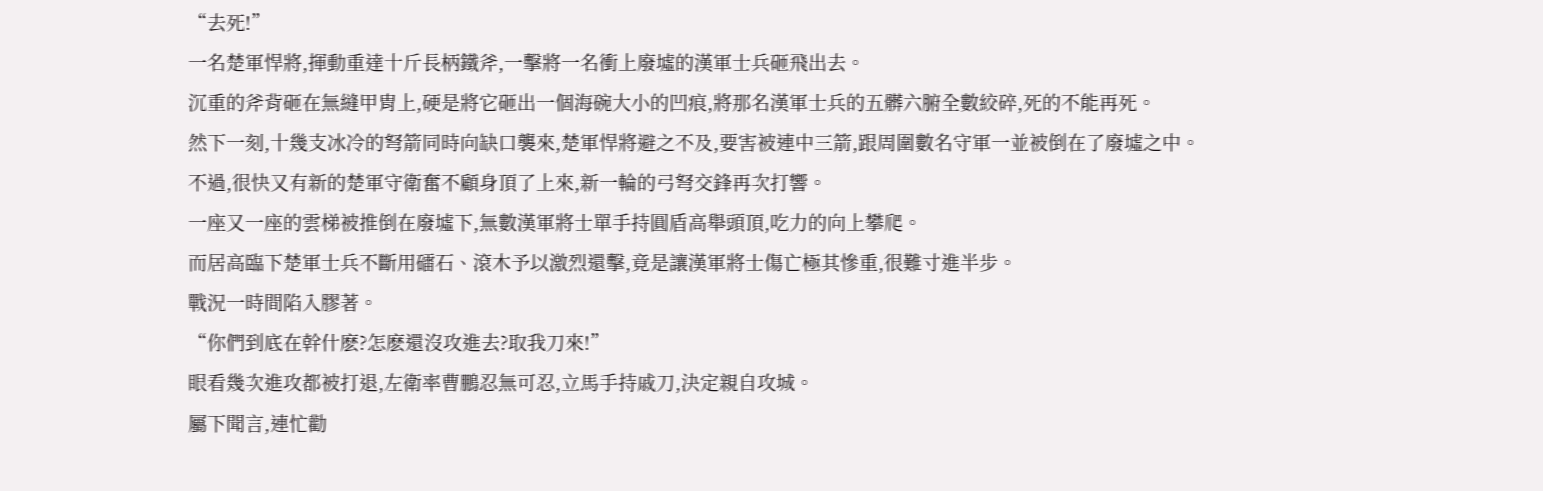“去死!”
一名楚軍悍將,揮動重達十斤長柄鐵斧,一擊將一名衝上廢墟的漢軍士兵砸飛出去。
沉重的斧背砸在無縫甲胄上,硬是將它砸出一個海碗大小的凹痕,將那名漢軍士兵的五髒六腑全數絞碎,死的不能再死。
然下一刻,十幾支冰冷的弩箭同時向缺口襲來,楚軍悍將避之不及,要害被連中三箭,跟周圍數名守軍一並被倒在了廢墟之中。
不過,很快又有新的楚軍守衛奮不顧身頂了上來,新一輪的弓弩交鋒再次打響。
一座又一座的雲梯被推倒在廢墟下,無數漢軍將士單手持圓盾高舉頭頂,吃力的向上攀爬。
而居高臨下楚軍士兵不斷用礌石、滾木予以激烈還擊,竟是讓漢軍將士傷亡極其慘重,很難寸進半步。
戰況一時間陷入膠著。
“你們到底在幹什麽?怎麽還沒攻進去?取我刀來!”
眼看幾次進攻都被打退,左衛率曹鵬忍無可忍,立馬手持戚刀,決定親自攻城。
屬下聞言,連忙勸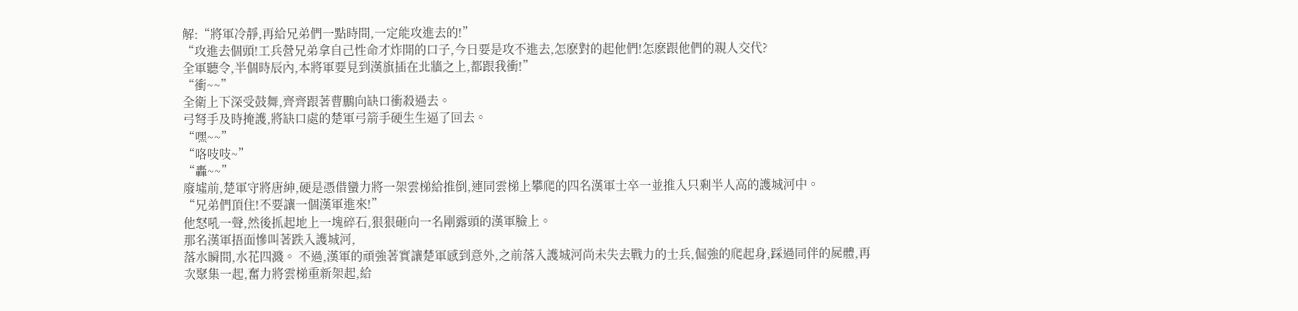解:“將軍冷靜,再給兄弟們一點時間,一定能攻進去的!”
“攻進去個頭!工兵營兄弟拿自己性命才炸開的口子,今日要是攻不進去,怎麽對的起他們!怎麽跟他們的親人交代?
全軍聽令,半個時辰內,本將軍要見到漢旗插在北牆之上,都跟我衝!”
“衝~~”
全衛上下深受鼓舞,齊齊跟著曹鵬向缺口衝殺過去。
弓弩手及時掩護,將缺口處的楚軍弓箭手硬生生逼了回去。
“嘿~~”
“咯吱吱~”
“轟~~”
廢墟前,楚軍守將唐紳,硬是憑借蠻力將一架雲梯給推倒,連同雲梯上攀爬的四名漢軍士卒一並推入只剩半人高的護城河中。
“兄弟們頂住!不要讓一個漢軍進來!”
他怒吼一聲,然後抓起地上一塊碎石,狠狠砸向一名剛露頭的漢軍臉上。
那名漢軍捂面慘叫著跌入護城河,
落水瞬間,水花四濺。 不過,漢軍的頑強著實讓楚軍感到意外,之前落入護城河尚未失去戰力的士兵,倔強的爬起身,踩過同伴的屍體,再次聚集一起,奮力將雲梯重新架起,給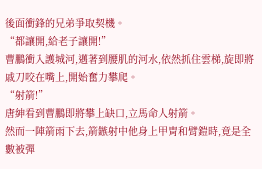後面衝鋒的兄弟爭取契機。
“都讓開,給老子讓開!”
曹鵬衝入護城河,邁著到腰肌的河水,依然抓住雲梯,旋即將戚刀咬在嘴上,開始奮力攀爬。
“射箭!”
唐紳看到曹鵬即將攀上缺口,立馬命人射箭。
然而一陣箭雨下去,箭鏃射中他身上甲胄和臂鎧時,竟是全數被彈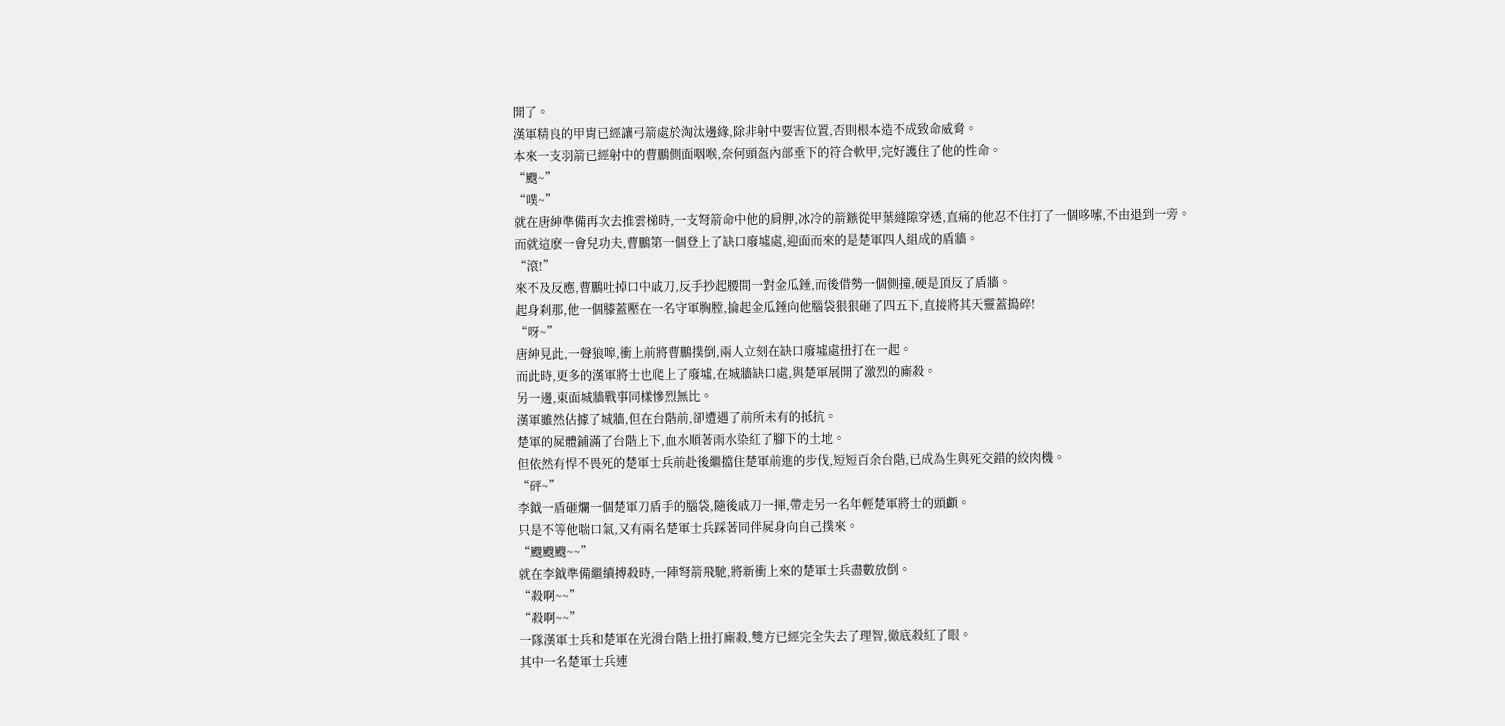開了。
漢軍精良的甲胄已經讓弓箭處於淘汰邊緣,除非射中要害位置,否則根本造不成致命威脅。
本來一支羽箭已經射中的曹鵬側面咽喉,奈何頭盔內部垂下的符合軟甲,完好護住了他的性命。
“颼~”
“噗~”
就在唐紳準備再次去推雲梯時,一支弩箭命中他的肩胛,冰冷的箭鏃從甲葉縫隙穿透,直痛的他忍不住打了一個哆嗦,不由退到一旁。
而就這麽一會兒功夫,曹鵬第一個登上了缺口廢墟處,迎面而來的是楚軍四人組成的盾牆。
“滾!”
來不及反應,曹鵬吐掉口中戚刀,反手抄起腰間一對金瓜錘,而後借勢一個側撞,硬是頂反了盾牆。
起身刹那,他一個膝蓋壓在一名守軍胸膛,掄起金瓜錘向他腦袋狠狠砸了四五下,直接將其天靈蓋搗碎!
“呀~”
唐紳見此,一聲狼嗥,衝上前將曹鵬撲倒,兩人立刻在缺口廢墟處扭打在一起。
而此時,更多的漢軍將士也爬上了廢墟,在城牆缺口處,與楚軍展開了激烈的廝殺。
另一邊,東面城牆戰事同樣慘烈無比。
漢軍雖然佔據了城牆,但在台階前,卻遭遇了前所未有的抵抗。
楚軍的屍體鋪滿了台階上下,血水順著雨水染紅了腳下的土地。
但依然有悍不畏死的楚軍士兵前赴後繼擋住楚軍前進的步伐,短短百余台階,已成為生與死交錯的絞肉機。
“砰~”
李鉞一盾砸爛一個楚軍刀盾手的腦袋,隨後戚刀一揮,帶走另一名年輕楚軍將士的頭顱。
只是不等他喘口氣,又有兩名楚軍士兵踩著同伴屍身向自己撲來。
“颼颼颼~~”
就在李鉞準備繼續搏殺時,一陣弩箭飛馳,將新衝上來的楚軍士兵盡數放倒。
“殺啊~~”
“殺啊~~”
一隊漢軍士兵和楚軍在光滑台階上扭打廝殺,雙方已經完全失去了理智,徹底殺紅了眼。
其中一名楚軍士兵連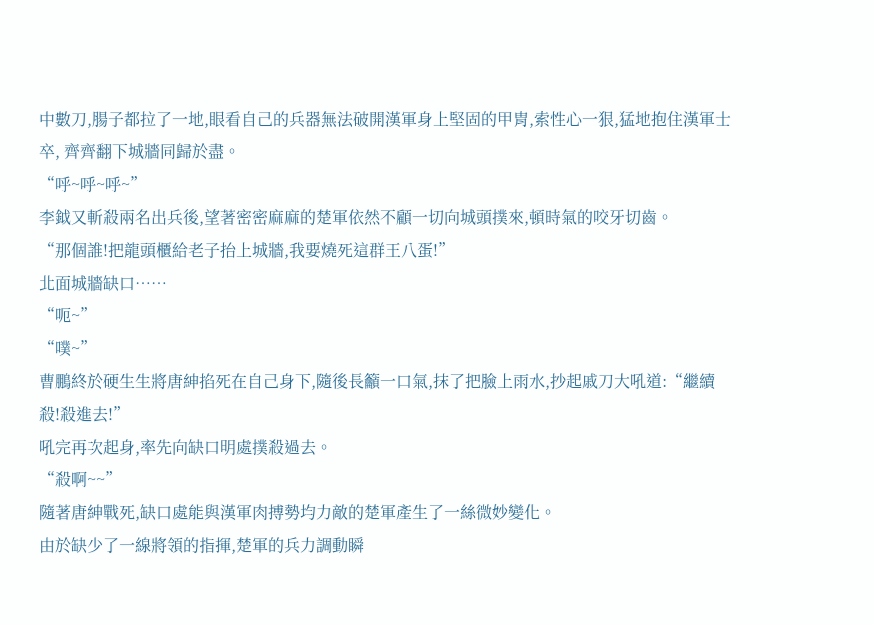中數刀,腸子都拉了一地,眼看自己的兵器無法破開漢軍身上堅固的甲胄,索性心一狠,猛地抱住漢軍士卒, 齊齊翻下城牆同歸於盡。
“呼~呼~呼~”
李鉞又斬殺兩名出兵後,望著密密麻麻的楚軍依然不顧一切向城頭撲來,頓時氣的咬牙切齒。
“那個誰!把龍頭櫃給老子抬上城牆,我要燒死這群王八蛋!”
北面城牆缺口……
“呃~”
“噗~”
曹鵬終於硬生生將唐紳掐死在自己身下,隨後長籲一口氣,抹了把臉上雨水,抄起戚刀大吼道:“繼續殺!殺進去!”
吼完再次起身,率先向缺口明處撲殺過去。
“殺啊~~”
隨著唐紳戰死,缺口處能與漢軍肉搏勢均力敵的楚軍產生了一絲微妙變化。
由於缺少了一線將領的指揮,楚軍的兵力調動瞬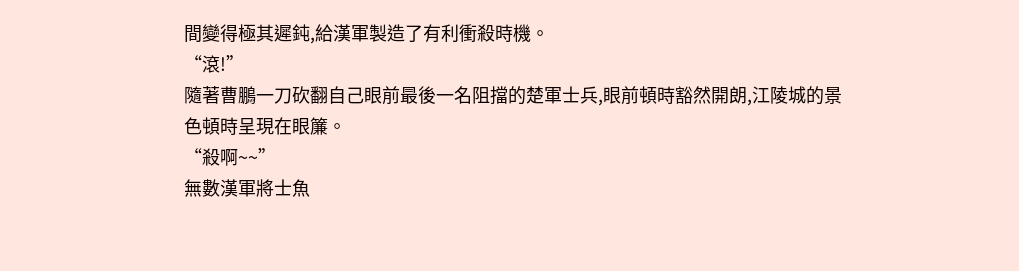間變得極其遲鈍,給漢軍製造了有利衝殺時機。
“滾!”
隨著曹鵬一刀砍翻自己眼前最後一名阻擋的楚軍士兵,眼前頓時豁然開朗,江陵城的景色頓時呈現在眼簾。
“殺啊~~”
無數漢軍將士魚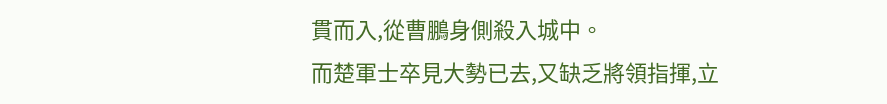貫而入,從曹鵬身側殺入城中。
而楚軍士卒見大勢已去,又缺乏將領指揮,立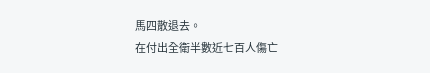馬四散退去。
在付出全衛半數近七百人傷亡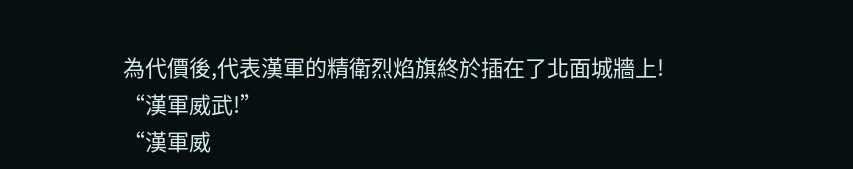為代價後,代表漢軍的精衛烈焰旗終於插在了北面城牆上!
“漢軍威武!”
“漢軍威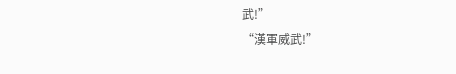武!”
“漢軍威武!”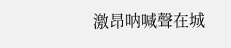激昂呐喊聲在城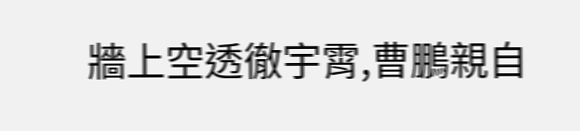牆上空透徹宇霄,曹鵬親自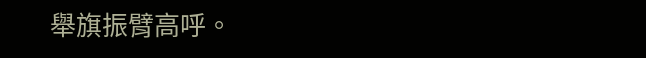舉旗振臂高呼。